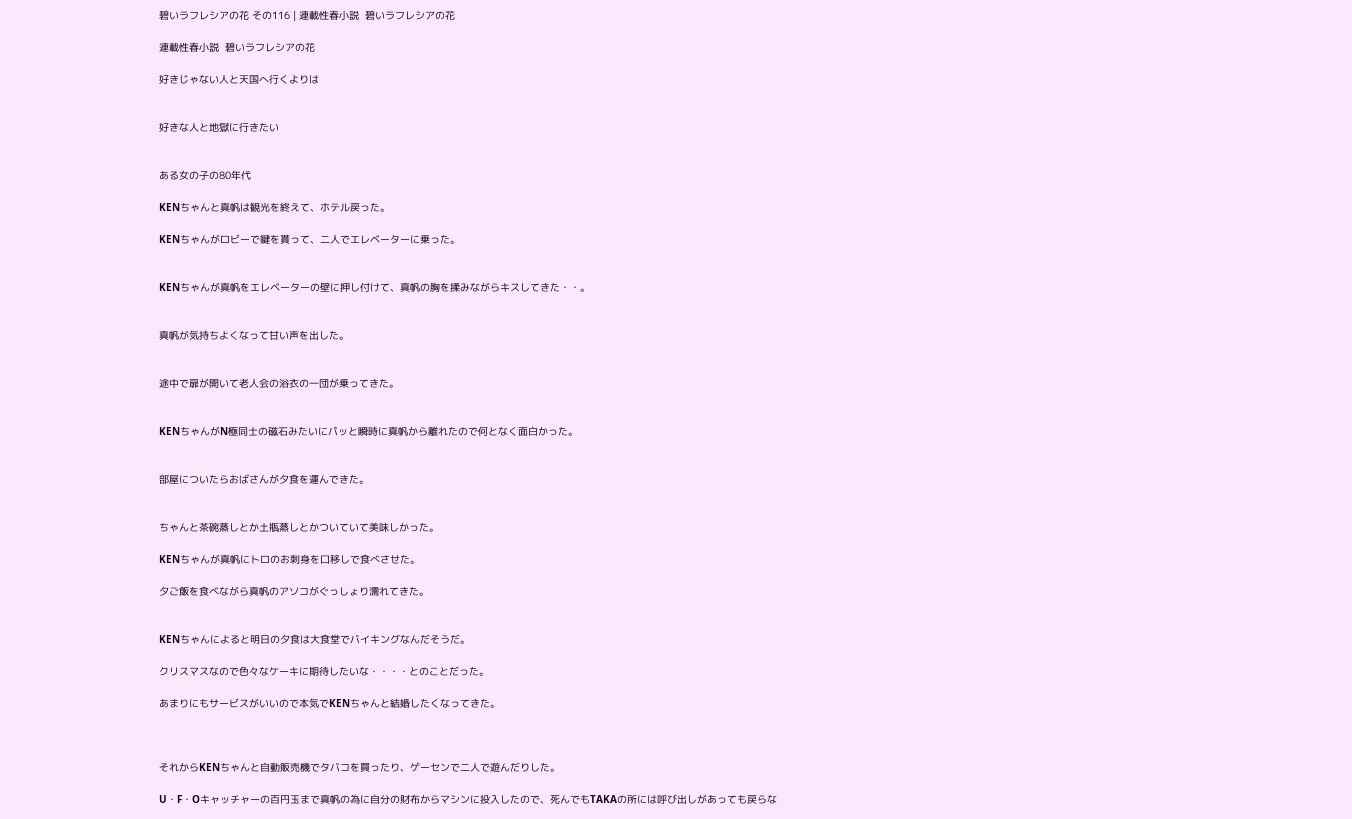碧いラフレシアの花 その116 | 連載性春小説  碧いラフレシアの花

連載性春小説  碧いラフレシアの花

好きじゃない人と天国へ行くよりは


好きな人と地獄に行きたい


ある女の子の80年代

KENちゃんと真帆は観光を終えて、ホテル戻った。

KENちゃんがロビーで鍵を貰って、二人でエレベーターに乗った。


KENちゃんが真帆をエレベーターの壁に押し付けて、真帆の胸を揉みながらキスしてきた・・。


真帆が気持ちよくなって甘い声を出した。


途中で扉が開いて老人会の浴衣の一団が乗ってきた。


KENちゃんがN極同士の磁石みたいにパッと瞬時に真帆から離れたので何となく面白かった。


部屋についたらおばさんが夕食を運んできた。


ちゃんと茶碗蒸しとか土瓶蒸しとかついていて美味しかった。

KENちゃんが真帆にトロのお刺身を口移しで食べさせた。

夕ご飯を食べながら真帆のアソコがぐっしょり濡れてきた。


KENちゃんによると明日の夕食は大食堂でバイキングなんだそうだ。

クリスマスなので色々なケーキに期待したいな・・・・とのことだった。

あまりにもサービスがいいので本気でKENちゃんと結婚したくなってきた。



それからKENちゃんと自動販売機でタバコを買ったり、ゲーセンで二人で遊んだりした。

U・F・Oキャッチャーの百円玉まで真帆の為に自分の財布からマシンに投入したので、死んでもTAKAの所には呼び出しがあっても戻らな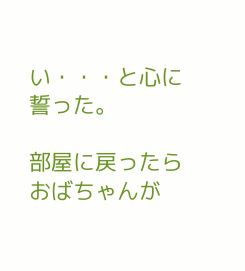い・・・と心に誓った。

部屋に戻ったらおばちゃんが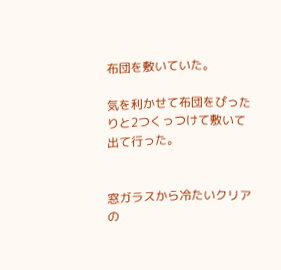布団を敷いていた。

気を利かせて布団をぴったりと2つくっつけて敷いて出て行った。


窓ガラスから冷たいクリアの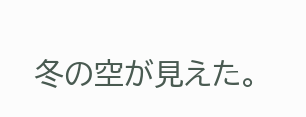冬の空が見えた。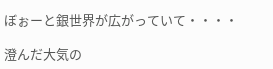ぼぉーと銀世界が広がっていて・・・・

澄んだ大気の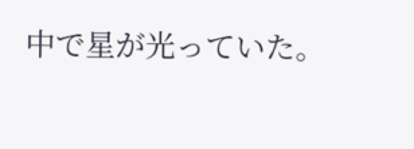中で星が光っていた。